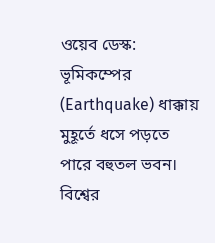ওয়েব ডেস্ক: ভূমিকম্পের (Earthquake) ধাক্কায় মুহূর্তে ধসে পড়তে পারে বহুতল ভবন। বিশ্বের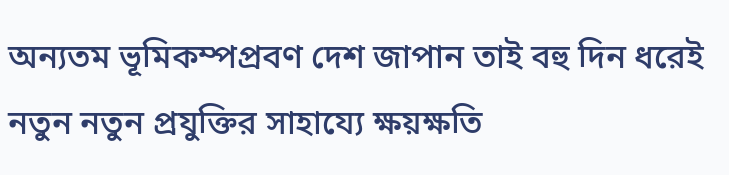অন্যতম ভূমিকম্পপ্রবণ দেশ জাপান তাই বহু দিন ধরেই নতুন নতুন প্রযুক্তির সাহায্যে ক্ষয়ক্ষতি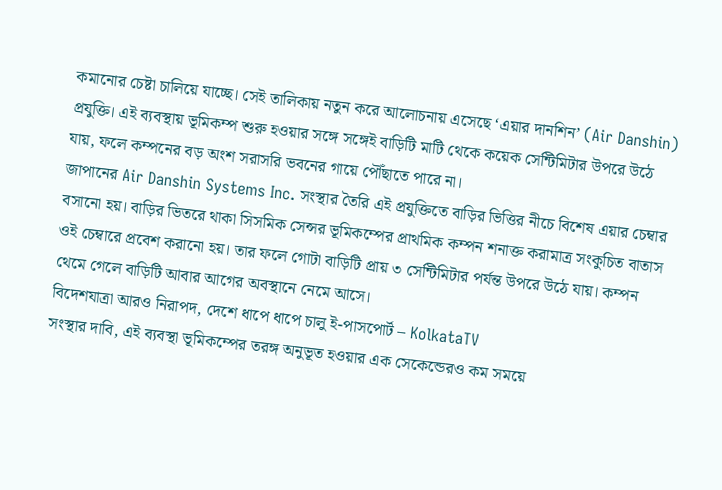কমানোর চেষ্টা চালিয়ে যাচ্ছে। সেই তালিকায় নতুন করে আলোচনায় এসেছে ‘এয়ার দানশিন’ (Air Danshin) প্রযুক্তি। এই ব্যবস্থায় ভূমিকম্প শুরু হওয়ার সঙ্গে সঙ্গেই বাড়িটি মাটি থেকে কয়েক সেন্টিমিটার উপরে উঠে যায়, ফলে কম্পনের বড় অংশ সরাসরি ভবনের গায়ে পৌঁছাতে পারে না।
জাপানের Air Danshin Systems Inc. সংস্থার তৈরি এই প্রযুক্তিতে বাড়ির ভিত্তির নীচে বিশেষ এয়ার চেম্বার বসানো হয়। বাড়ির ভিতরে থাকা সিসমিক সেন্সর ভূমিকম্পের প্রাথমিক কম্পন শনাক্ত করামাত্র সংকুচিত বাতাস ওই চেম্বারে প্রবেশ করানো হয়। তার ফলে গোটা বাড়িটি প্রায় ৩ সেন্টিমিটার পর্যন্ত উপরে উঠে যায়। কম্পন থেমে গেলে বাড়িটি আবার আগের অবস্থানে নেমে আসে।
বিদেশযাত্রা আরও নিরাপদ, দেশে ধাপে ধাপে চালু ই-পাসপোর্ট – KolkataTV
সংস্থার দাবি, এই ব্যবস্থা ভূমিকম্পের তরঙ্গ অনুভূত হওয়ার এক সেকেন্ডেরও কম সময়ে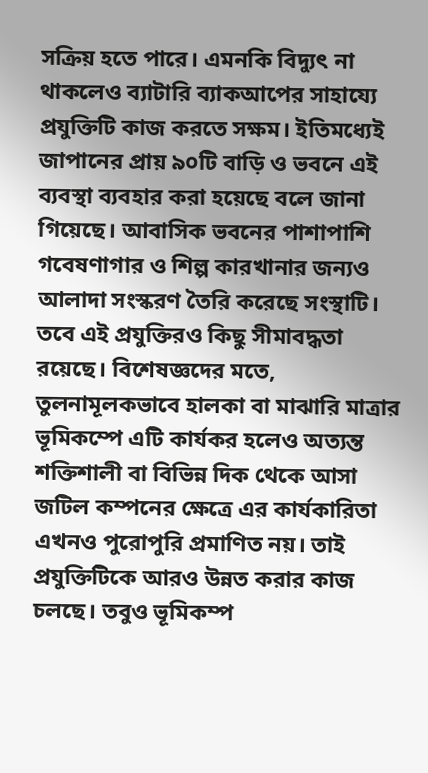সক্রিয় হতে পারে। এমনকি বিদ্যুৎ না থাকলেও ব্যাটারি ব্যাকআপের সাহায্যে প্রযুক্তিটি কাজ করতে সক্ষম। ইতিমধ্যেই জাপানের প্রায় ৯০টি বাড়ি ও ভবনে এই ব্যবস্থা ব্যবহার করা হয়েছে বলে জানা গিয়েছে। আবাসিক ভবনের পাশাপাশি গবেষণাগার ও শিল্প কারখানার জন্যও আলাদা সংস্করণ তৈরি করেছে সংস্থাটি।
তবে এই প্রযুক্তিরও কিছু সীমাবদ্ধতা রয়েছে। বিশেষজ্ঞদের মতে, তুলনামূলকভাবে হালকা বা মাঝারি মাত্রার ভূমিকম্পে এটি কার্যকর হলেও অত্যন্ত শক্তিশালী বা বিভিন্ন দিক থেকে আসা জটিল কম্পনের ক্ষেত্রে এর কার্যকারিতা এখনও পুরোপুরি প্রমাণিত নয়। তাই প্রযুক্তিটিকে আরও উন্নত করার কাজ চলছে। তবুও ভূমিকম্প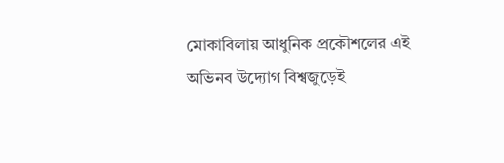মোকাবিলায় আধুনিক প্রকৌশলের এই অভিনব উদ্যোগ বিশ্বজুড়েই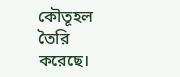কৌতূহল তৈরি করেছে।